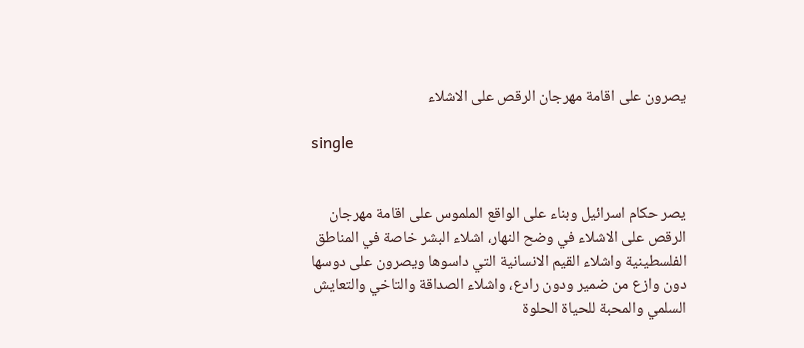يصرون على اقامة مهرجان الرقص على الاشلاء

single


يصر حكام اسرائيل وبناء على الواقع الملموس على اقامة مهرجان الرقص على الاشلاء في وضح النهار، اشلاء البشر خاصة في المناطق الفلسطينية واشلاء القيم الانسانية التي داسوها ويصرون على دوسها دون وازع من ضمير ودون رادع، واشلاء الصداقة والتاخي والتعايش السلمي والمحبة للحياة الحلوة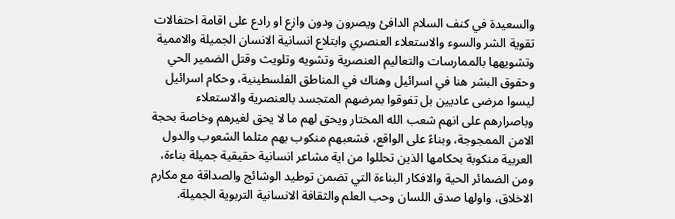والسعيدة في كنف السلام الدافئ ويصرون ودون وازع او رادع على اقامة احتفالات تقوية الشر والسوء والاستعلاء العنصري وابتلاع انسانية الانسان الجميلة والاممية وتشويهها بالممارسات والتعاليم العنصرية وتشويه وتلويث وقتل الضمير الحي وحقوق البشر هنا في اسرائيل وهناك في المناطق الفلسطينية، وحكام اسرائيل ليسوا مرضى عاديين بل تفوقوا بمرضهم المتجسد بالعنصرية والاستعلاء وباصرارهم على انهم شعب الله المختار ويحق لهم ما لا يحق لغيرهم وخاصة بحجة الامن الممجوجة، وبناءً على الواقع، فشعبهم منكوب بهم مثلما الشعوب والدول العربية منكوبة بحكامها الذين تحللوا من اية مشاعر انسانية حقيقية جميلة بناءة، ومن الضمائر الحية والافكار البناءة التي تضمن توطيد الوشائج والصداقة مع مكارم الاخلاق، واولها صدق اللسان وحب العلم والثقافة الانسانية التربوية الجميلة.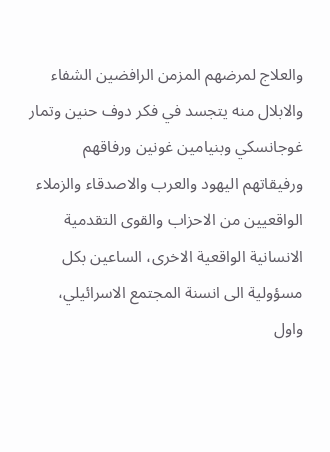والعلاج لمرضهم المزمن الرافضين الشفاء والابلال منه يتجسد في فكر دوف حنين وتمار غوجانسكي وبنيامين غونين ورفاقهم ورفيقاتهم اليهود والعرب والاصدقاء والزملاء الواقعيين من الاحزاب والقوى التقدمية الانسانية الواقعية الاخرى، الساعين بكل مسؤولية الى انسنة المجتمع الاسرائيلي، واول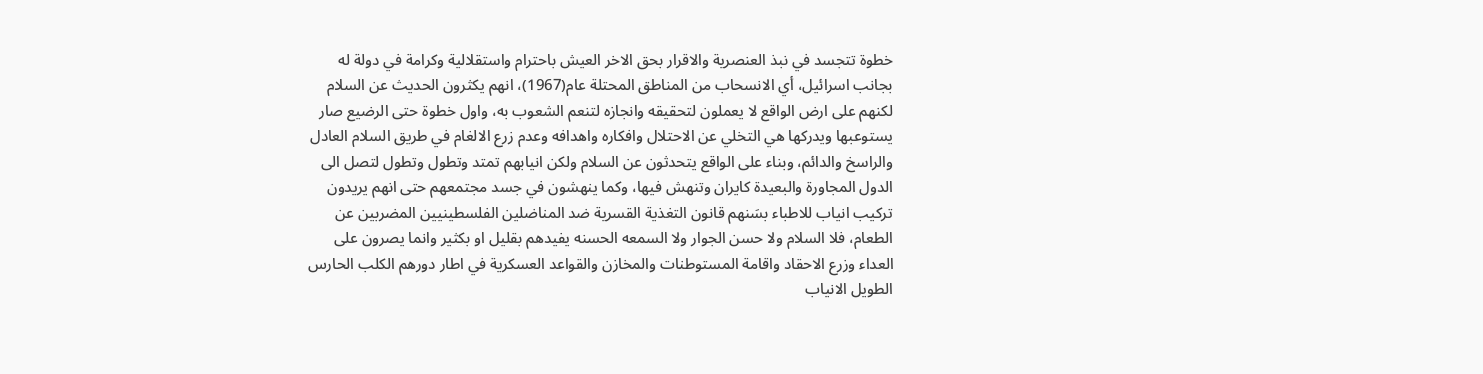خطوة تتجسد في نبذ العنصرية والاقرار بحق الاخر العيش باحترام واستقلالية وكرامة في دولة له بجانب اسرائيل، أي الانسحاب من المناطق المحتلة عام(1967)، انهم يكثرون الحديث عن السلام لكنهم على ارض الواقع لا يعملون لتحقيقه وانجازه لتنعم الشعوب به، واول خطوة حتى الرضيع صار يستوعبها ويدركها هي التخلي عن الاحتلال وافكاره واهدافه وعدم زرع الالغام في طريق السلام العادل والراسخ والدائم، وبناء على الواقع يتحدثون عن السلام ولكن انيابهم تمتد وتطول وتطول لتصل الى الدول المجاورة والبعيدة كايران وتنهش فيها، وكما ينهشون في جسد مجتمعهم حتى انهم يريدون تركيب انياب للاطباء بسَنهم قانون التغذية القسرية ضد المناضلين الفلسطينيين المضربين عن الطعام، فلا السلام ولا حسن الجوار ولا السمعه الحسنه يفيدهم بقليل او بكثير وانما يصرون على العداء وزرع الاحقاد واقامة المستوطنات والمخازن والقواعد العسكرية في اطار دورهم الكلب الحارس الطويل الانياب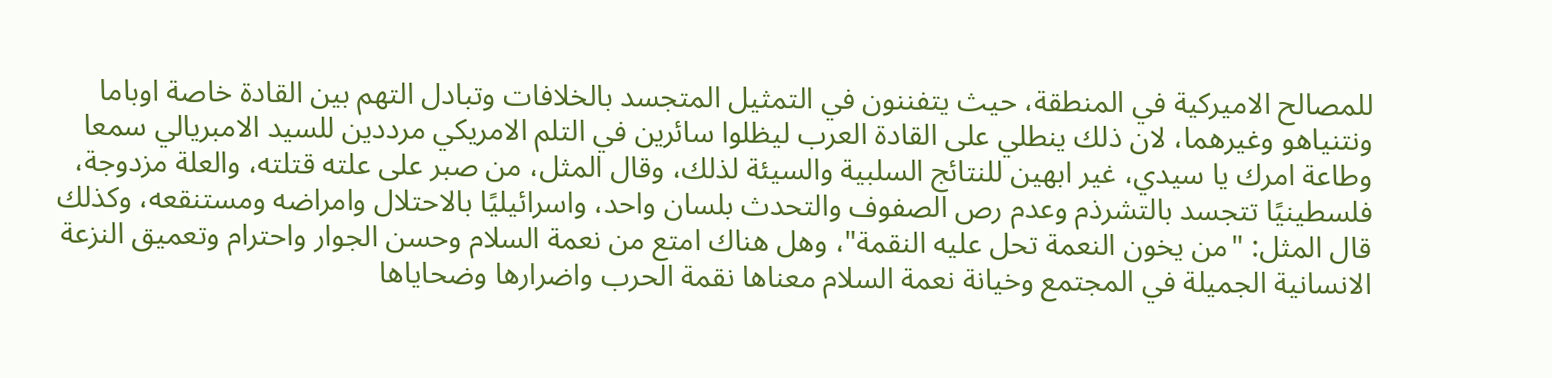للمصالح الاميركية في المنطقة، حيث يتفننون في التمثيل المتجسد بالخلافات وتبادل التهم بين القادة خاصة اوباما ونتنياهو وغيرهما، لان ذلك ينطلي على القادة العرب ليظلوا سائرين في التلم الامريكي مرددين للسيد الامبريالي سمعا وطاعة امرك يا سيدي، غير ابهين للنتائج السلبية والسيئة لذلك، وقال المثل، من صبر على علته قتلته، والعلة مزدوجة، فلسطينيًا تتجسد بالتشرذم وعدم رص الصفوف والتحدث بلسان واحد، واسرائيليًا بالاحتلال وامراضه ومستنقعه، وكذلك قال المثل: "من يخون النعمة تحل عليه النقمة"، وهل هناك امتع من نعمة السلام وحسن الجوار واحترام وتعميق النزعة الانسانية الجميلة في المجتمع وخيانة نعمة السلام معناها نقمة الحرب واضرارها وضحاياها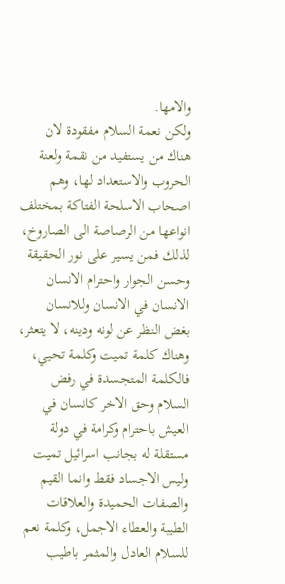والامها.
ولكن نعمة السلام مفقودة لان هناك من يستفيد من نقمة ولعنة الحروب والاستعداد لها، وهم اصحاب الاسلحة الفتاكة بمختلف انواعها من الرصاصة الى الصاروخ، لذلك فمن يسير على نور الحقيقة وحسن الجوار واحترام الانسان الانسان في الانسان وللانسان بغض النظر عن لونه ودينه، لا يتعثر، وهناك كلمة تميت وكلمة تحيي، فالكلمة المتجسدة في رفض السلام وحق الاخر كانسان في العيش باحترام وكرامة في دولة مستقلة له بجانب اسرائيل تميت وليس الاجساد فقط وانما القيم والصفات الحميدة والعلاقات الطيبة والعطاء الاجمل، وكلمة نعم للسلام العادل والمثمر باطيب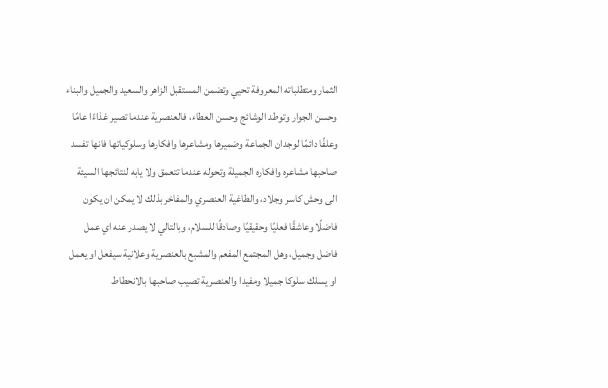الثمار ومتطلباته المعروفة تحيي وتضمن المستقبل الزاهر والسعيد والجميل والبناء وحسن الجوار وتوطد الوشائج وحسن العطاء، فالعنصرية عندما تصير غذاءًا عامًا وعلفًا دائمًا لوجدان الجماعة وضميرها ومشاعرها وافكارها وسلوكياتها فانها تفسد صاحبها مشاعره وافكاره الجميلة وتحوله عندما تتعمق ولا يابه لنتائجها السيئة الى وحش كاسر وجلاد، والطاغية العنصري والمفاخر بذلك لا يمكن ان يكون فاضلًا وعاشقًا فعليًا وحقيقيًا وصادقًا للسلام، وبالتالي لا يصدر عنه اي عمل فاضل وجميل، وهل المجتمع المفعم والمشبع بالعنصرية وعلانية سيفعل او يعمل او يسلك سلوكا جميلا ومفيدا والعنصرية تصيب صاحبها بالانحطاط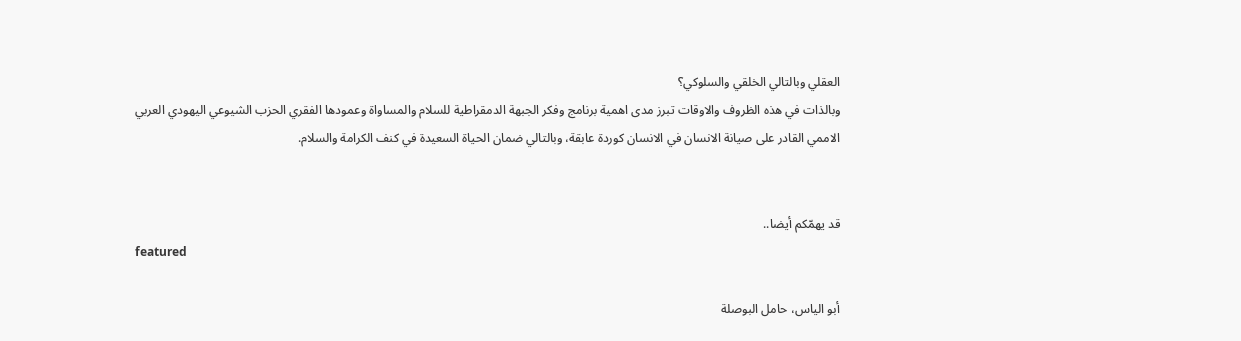العقلي وبالتالي الخلقي والسلوكي؟
وبالذات في هذه الظروف والاوقات تبرز مدى اهمية برنامج وفكر الجبهة الدمقراطية للسلام والمساواة وعمودها الفقري الحزب الشيوعي اليهودي العربي الاممي القادر على صيانة الانسان في الانسان كوردة عابقة، وبالتالي ضمان الحياة السعيدة في كنف الكرامة والسلام.


قد يهمّكم أيضا..
featured

أبو الياس، حامل البوصلة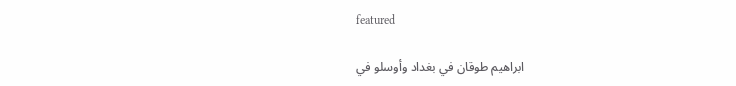featured

ابراهيم طوقان في بغداد وأوسلو في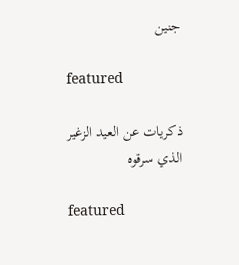جنين

featured

ذكريات عن العيد الزغير الذي سرقوه

featured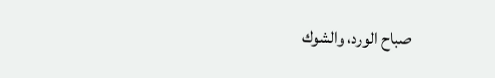صباح الورد، والشوك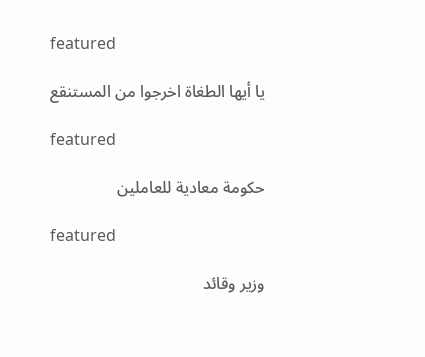featured

يا أيها الطغاة اخرجوا من المستنقع

featured

حكومة معادية للعاملين

featured

وزير وقائد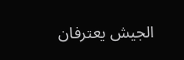الجيش يعترفان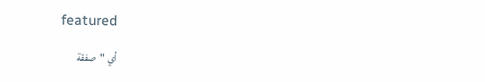featured

أي "صفقة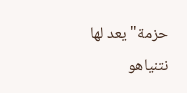حزمة" يعد لها نتنياهو